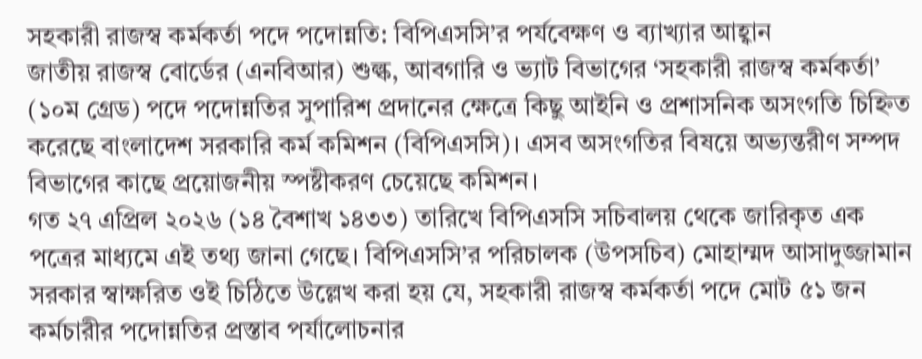সহকারী রাজস্ব কর্মকর্তা পদে পদোন্নতি: বিপিএসসি’র পর্যবেক্ষণ ও ব্যাখ্যার আহ্বান
জাতীয় রাজস্ব বোর্ডের (এনবিআর) শুল্ক, আবগারি ও ভ্যাট বিভাগের ‘সহকারী রাজস্ব কর্মকর্তা’ (১০ম গ্রেড) পদে পদোন্নতির সুপারিশ প্রদানের ক্ষেত্রে কিছু আইনি ও প্রশাসনিক অসংগতি চিহ্নিত করেছে বাংলাদেশ সরকারি কর্ম কমিশন (বিপিএসসি)। এসব অসংগতির বিষয়ে অভ্যন্তরীণ সম্পদ বিভাগের কাছে প্রয়োজনীয় স্পষ্টীকরণ চেয়েছে কমিশন।
গত ২৭ এপ্রিল ২০২৬ (১৪ বৈশাখ ১৪৩৩) তারিখে বিপিএসসি সচিবালয় থেকে জারিকৃত এক পত্রের মাধ্যমে এই তথ্য জানা গেছে। বিপিএসসি’র পরিচালক (উপসচিব) মোহাম্মদ আসাদুজ্জামান সরকার স্বাক্ষরিত ওই চিঠিতে উল্লেখ করা হয় যে, সহকারী রাজস্ব কর্মকর্তা পদে মোট ৫১ জন কর্মচারীর পদোন্নতির প্রস্তাব পর্যালোচনার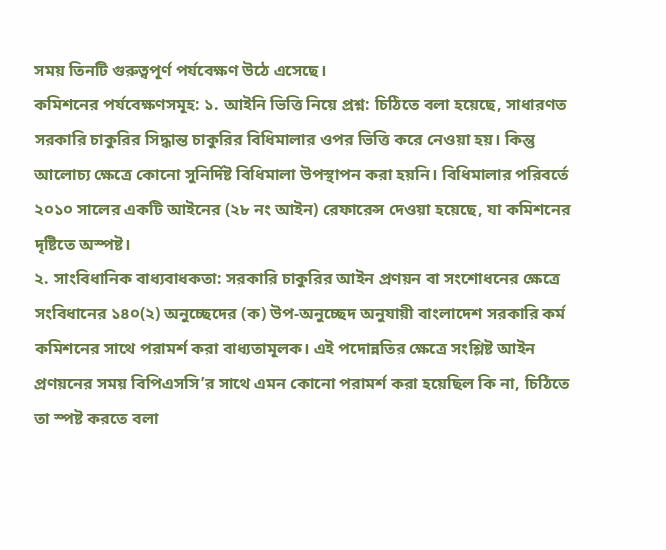সময় তিনটি গুরুত্বপূর্ণ পর্যবেক্ষণ উঠে এসেছে।
কমিশনের পর্যবেক্ষণসমূহ: ১. আইনি ভিত্তি নিয়ে প্রশ্ন: চিঠিতে বলা হয়েছে, সাধারণত সরকারি চাকুরির সিদ্ধান্ত চাকুরির বিধিমালার ওপর ভিত্তি করে নেওয়া হয়। কিন্তু আলোচ্য ক্ষেত্রে কোনো সুনির্দিষ্ট বিধিমালা উপস্থাপন করা হয়নি। বিধিমালার পরিবর্তে ২০১০ সালের একটি আইনের (২৮ নং আইন) রেফারেন্স দেওয়া হয়েছে, যা কমিশনের দৃষ্টিতে অস্পষ্ট।
২. সাংবিধানিক বাধ্যবাধকতা: সরকারি চাকুরির আইন প্রণয়ন বা সংশোধনের ক্ষেত্রে সংবিধানের ১৪০(২) অনুচ্ছেদের (ক) উপ-অনুচ্ছেদ অনুযায়ী বাংলাদেশ সরকারি কর্ম কমিশনের সাথে পরামর্শ করা বাধ্যতামূলক। এই পদোন্নতির ক্ষেত্রে সংশ্লিষ্ট আইন প্রণয়নের সময় বিপিএসসি’র সাথে এমন কোনো পরামর্শ করা হয়েছিল কি না, চিঠিতে তা স্পষ্ট করতে বলা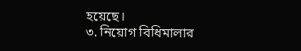হয়েছে।
৩. নিয়োগ বিধিমালার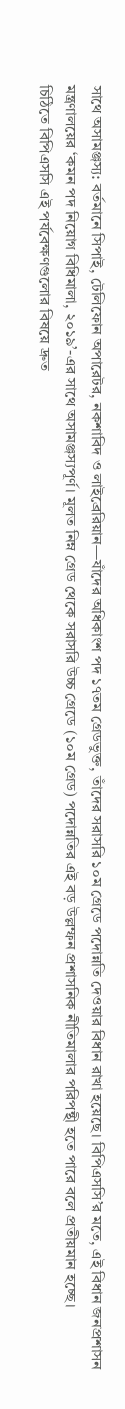সাথে অসামঞ্জস্য: বর্তমানে সিপাই, টেলিফোন অপারেটর, নকশাবিদ ও লাইব্রেরিয়ান—যাঁদের অধিকাংশ পদ ১৭তম গ্রেডভুক্ত, তাঁদের সরাসরি ১০ম গ্রেডে পদোন্নতি দেওয়ার বিধান রাখা হয়েছে। বিপিএসসি’র মতে, এই বিধান জনপ্রশাসন মন্ত্রণালয়ের ‘কমন পদ নিয়োগ বিধিমালা, ২০১৯’-এর সাথে অসামঞ্জস্যপূর্ণ। মূলত নিম্ন গ্রেড থেকে সরাসরি উচ্চ গ্রেডে (১০ম গ্রেড) পদোন্নতির এই বড় উল্লম্ফন প্রশাসনিক নীতিমালার পরিপন্থী হতে পারে বলে প্রতীয়মান হচ্ছে।
চিঠিতে বিপিএসসি এই পর্যবেক্ষণগুলোর বিষয়ে দ্রুত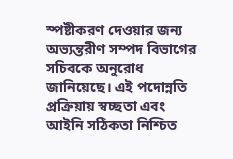স্পষ্টীকরণ দেওয়ার জন্য অভ্যন্তরীণ সম্পদ বিভাগের সচিবকে অনুরোধ জানিয়েছে। এই পদোন্নতি প্রক্রিয়ায় স্বচ্ছতা এবং আইনি সঠিকতা নিশ্চিত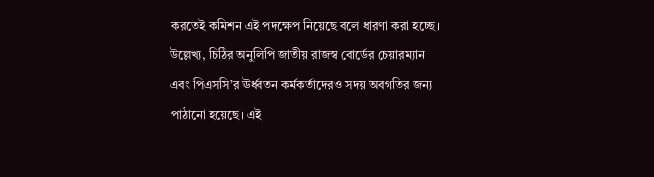করতেই কমিশন এই পদক্ষেপ নিয়েছে বলে ধারণা করা হচ্ছে।
উল্লেখ্য, চিঠির অনুলিপি জাতীয় রাজস্ব বোর্ডের চেয়ারম্যান এবং পিএসসি’র ঊর্ধ্বতন কর্মকর্তাদেরও সদয় অবগতির জন্য পাঠানো হয়েছে। এই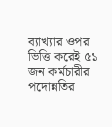ব্যাখ্যার ওপর ভিত্তি করেই ৫১ জন কর্মচারীর পদোন্নতির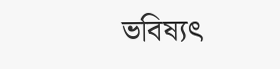ভবিষ্যৎ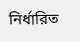নির্ধারিত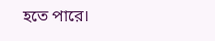হতে পারে।